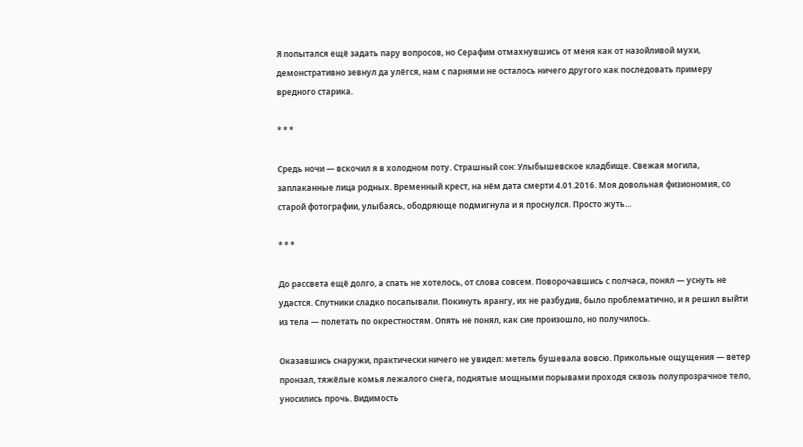Я попытался ещё задать пару вопросов, но Серафим отмахнувшись от меня как от назойливой мухи, демонстративно зевнул да улёгся, нам с парнями не осталось ничего другого как последовать примеру вредного старика.

* * *

Средь ночи — вскочил я в холодном поту. Страшный сон: Улыбышевское кладбище. Свежая могила, заплаканные лица родных. Временный крест, на нём дата смерти 4.01.2016. Моя довольная физиономия, со старой фотографии, улыбаясь, ободряюще подмигнула и я проснулся. Просто жуть…

* * *

До рассвета ещё долго, а спать не хотелось, от слова совсем. Поворочавшись с полчаса, понял — уснуть не удастся. Спутники сладко посапывали. Покинуть ярангу, их не разбудив, было проблематично, и я решил выйти из тела — полетать по окрестностям. Опять не понял, как сие произошло, но получилось.

Оказавшись снаружи, практически ничего не увидел: метель бушевала вовсю. Прикольные ощущения — ветер пронзал, тяжёлые комья лежалого снега, поднятые мощными порывами проходя сквозь полупрозрачное тело, уносились прочь. Видимость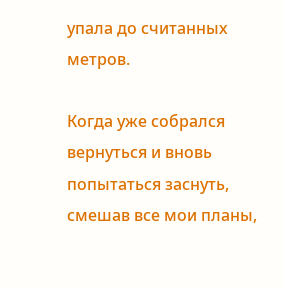упала до считанных метров.

Когда уже собрался вернуться и вновь попытаться заснуть, смешав все мои планы,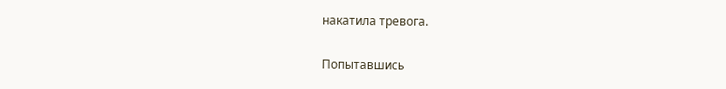накатила тревога.

Попытавшись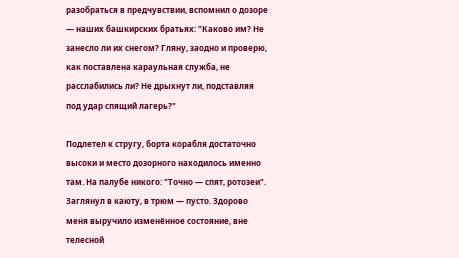разобраться в предчувствии, вспомнил о дозоре — наших башкирских братьях: "Каково им? Не занесло ли их снегом? Гляну, заодно и проверю, как поставлена караульная служба, не расслабились ли? Не дрыхнут ли, подставляя под удар спящий лагерь?"

Подлетел к стругу, борта корабля достаточно высоки и место дозорного находилось именно там. На палубе никого: "Точно — спят, ротозеи". Заглянул в каюту, в трюм — пусто. Здорово меня выручило изменённое состояние, вне телесной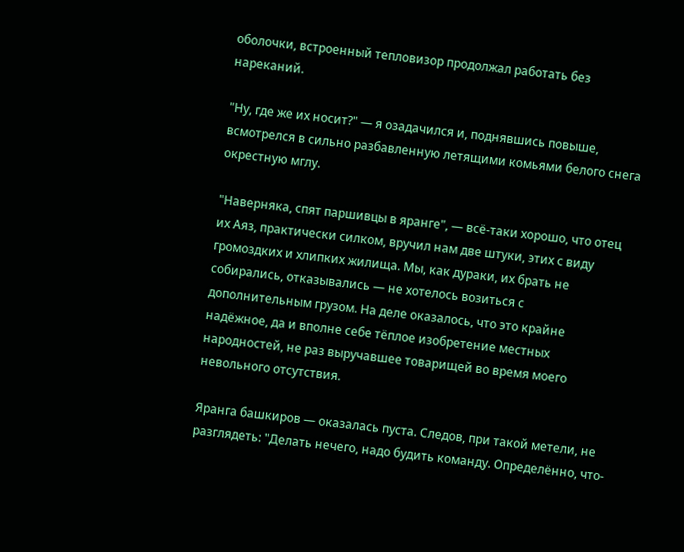оболочки, встроенный тепловизор продолжал работать без нареканий.

"Ну, где же их носит?" — я озадачился и, поднявшись повыше, всмотрелся в сильно разбавленную летящими комьями белого снега окрестную мглу.

"Наверняка, спят паршивцы в яранге", — всё-таки хорошо, что отец их Аяз, практически силком, вручил нам две штуки, этих с виду громоздких и хлипких жилища. Мы, как дураки, их брать не собирались, отказывались — не хотелось возиться с дополнительным грузом. На деле оказалось, что это крайне надёжное, да и вполне себе тёплое изобретение местных народностей, не раз выручавшее товарищей во время моего невольного отсутствия.

Яранга башкиров — оказалась пуста. Следов, при такой метели, не разглядеть: "Делать нечего, надо будить команду. Определённо, что-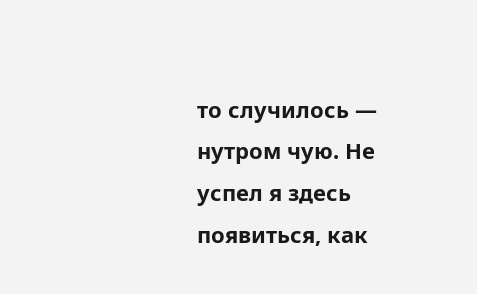то случилось — нутром чую. Не успел я здесь появиться, как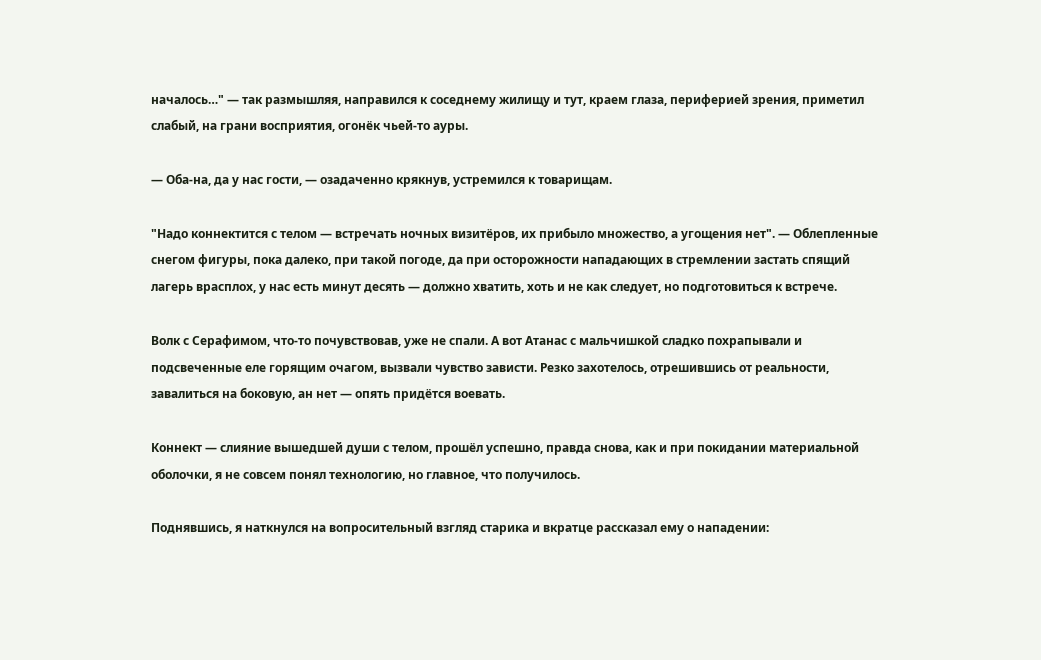началось…" — так размышляя, направился к соседнему жилищу и тут, краем глаза, периферией зрения, приметил слабый, на грани восприятия, огонёк чьей-то ауры.

— Оба-на, да у нас гости, — озадаченно крякнув, устремился к товарищам.

"Надо коннектится с телом — встречать ночных визитёров, их прибыло множество, а угощения нет". — Облепленные снегом фигуры, пока далеко, при такой погоде, да при осторожности нападающих в стремлении застать спящий лагерь врасплох, у нас есть минут десять — должно хватить, хоть и не как следует, но подготовиться к встрече.

Волк с Серафимом, что-то почувствовав, уже не спали. А вот Атанас с мальчишкой сладко похрапывали и подсвеченные еле горящим очагом, вызвали чувство зависти. Резко захотелось, отрешившись от реальности, завалиться на боковую, ан нет — опять придётся воевать.

Коннект — слияние вышедшей души с телом, прошёл успешно, правда снова, как и при покидании материальной оболочки, я не совсем понял технологию, но главное, что получилось.

Поднявшись, я наткнулся на вопросительный взгляд старика и вкратце рассказал ему о нападении: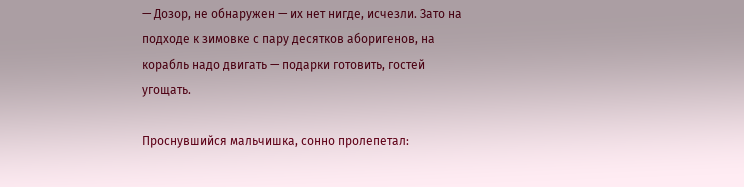— Дозор, не обнаружен — их нет нигде, исчезли. Зато на подходе к зимовке с пару десятков аборигенов, на корабль надо двигать — подарки готовить, гостей угощать.

Проснувшийся мальчишка, сонно пролепетал: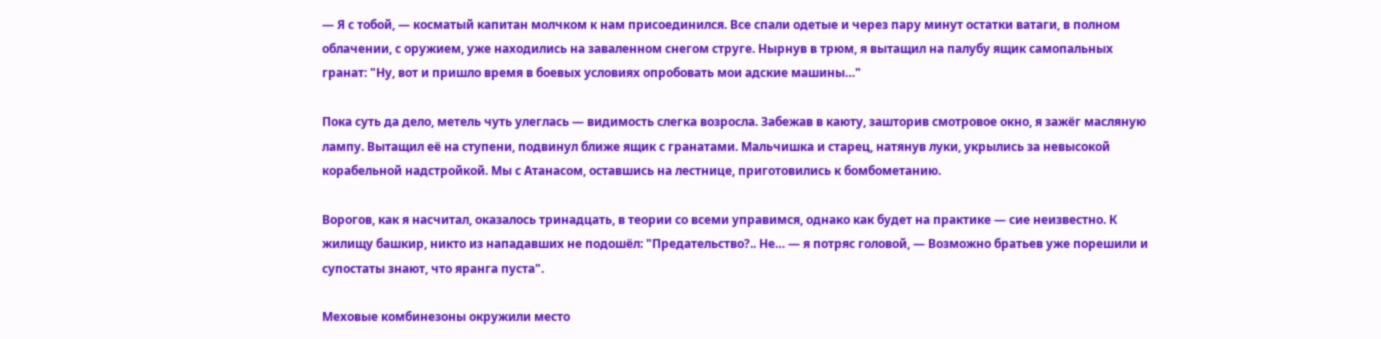— Я с тобой, — косматый капитан молчком к нам присоединился. Все спали одетые и через пару минут остатки ватаги, в полном облачении, с оружием, уже находились на заваленном снегом струге. Нырнув в трюм, я вытащил на палубу ящик самопальных гранат: "Ну, вот и пришло время в боевых условиях опробовать мои адские машины…"

Пока суть да дело, метель чуть улеглась — видимость слегка возросла. Забежав в каюту, зашторив смотровое окно, я зажёг масляную лампу. Вытащил её на ступени, подвинул ближе ящик с гранатами. Мальчишка и старец, натянув луки, укрылись за невысокой корабельной надстройкой. Мы с Атанасом, оставшись на лестнице, приготовились к бомбометанию.

Ворогов, как я насчитал, оказалось тринадцать, в теории со всеми управимся, однако как будет на практике — сие неизвестно. К жилищу башкир, никто из нападавших не подошёл: "Предательство?.. Не… — я потряс головой, — Возможно братьев уже порешили и супостаты знают, что яранга пуста".

Меховые комбинезоны окружили место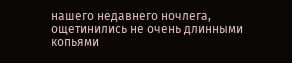нашего недавнего ночлега, ощетинились не очень длинными копьями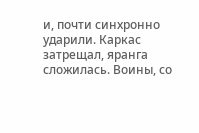и, почти синхронно ударили. Каркас затрещал, яранга сложилась. Воины, со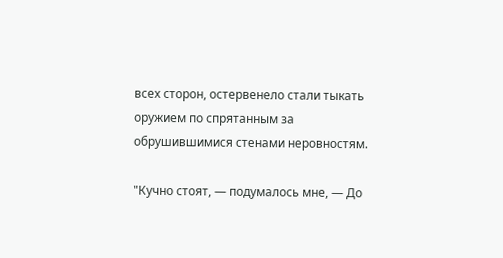всех сторон, остервенело стали тыкать оружием по спрятанным за обрушившимися стенами неровностям.

"Кучно стоят, — подумалось мне, — До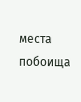места побоища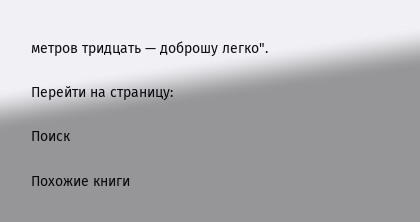метров тридцать — доброшу легко".

Перейти на страницу:

Поиск

Похожие книги